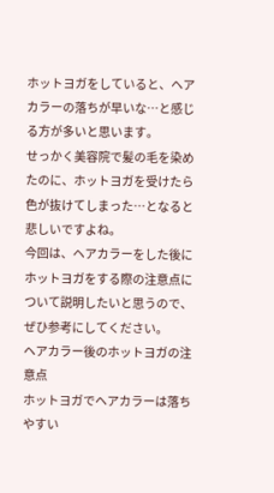ホットヨガをしていると、ヘアカラーの落ちが早いな…と感じる方が多いと思います。
せっかく美容院で髪の毛を染めたのに、ホットヨガを受けたら色が抜けてしまった…となると悲しいですよね。
今回は、ヘアカラーをした後にホットヨガをする際の注意点について説明したいと思うので、ぜひ参考にしてください。
ヘアカラー後のホットヨガの注意点
ホットヨガでヘアカラーは落ちやすい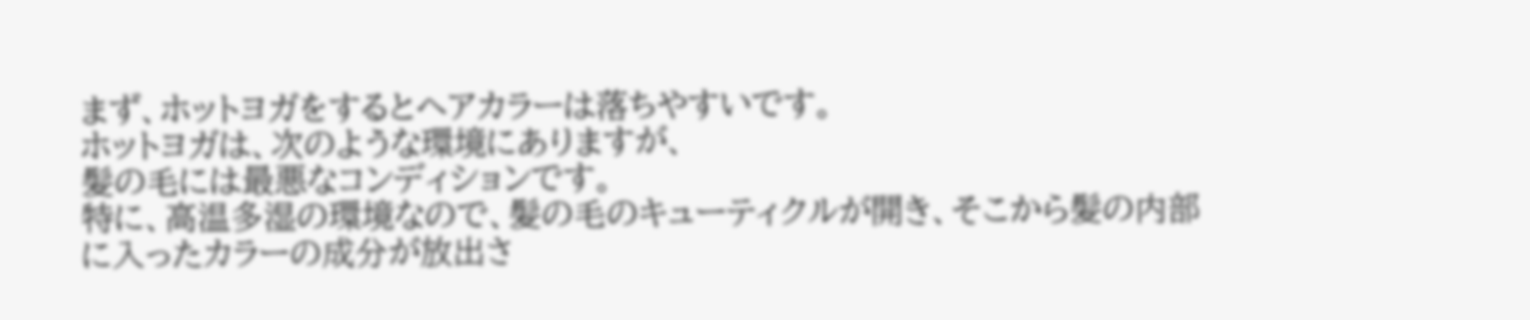まず、ホットヨガをするとヘアカラーは落ちやすいです。
ホットヨガは、次のような環境にありますが、
髪の毛には最悪なコンディションです。
特に、高温多湿の環境なので、髪の毛のキューティクルが開き、そこから髪の内部に入ったカラーの成分が放出さ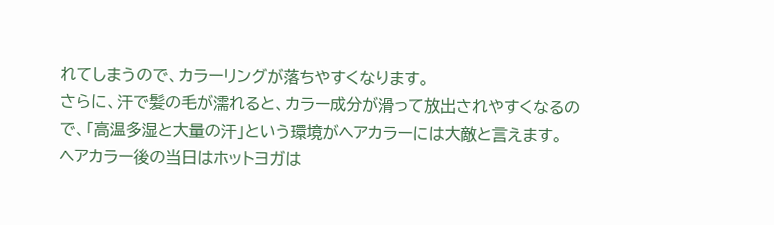れてしまうので、カラーリングが落ちやすくなります。
さらに、汗で髪の毛が濡れると、カラー成分が滑って放出されやすくなるので、「高温多湿と大量の汗」という環境がヘアカラーには大敵と言えます。
ヘアカラー後の当日はホットヨガは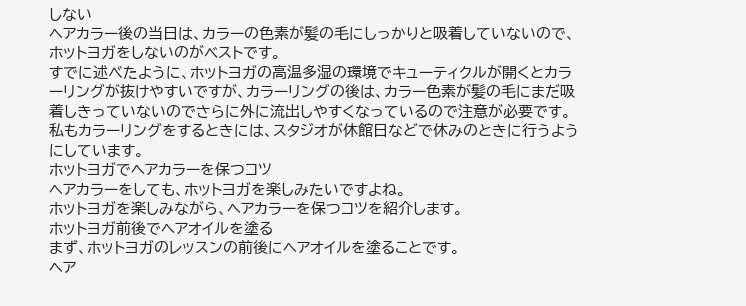しない
ヘアカラー後の当日は、カラーの色素が髪の毛にしっかりと吸着していないので、ホットヨガをしないのがベストです。
すでに述べたように、ホットヨガの高温多湿の環境でキューティクルが開くとカラーリングが抜けやすいですが、カラーリングの後は、カラー色素が髪の毛にまだ吸着しきっていないのでさらに外に流出しやすくなっているので注意が必要です。
私もカラーリングをするときには、スタジオが休館日などで休みのときに行うようにしています。
ホットヨガでヘアカラーを保つコツ
ヘアカラーをしても、ホットヨガを楽しみたいですよね。
ホットヨガを楽しみながら、ヘアカラーを保つコツを紹介します。
ホットヨガ前後でヘアオイルを塗る
まず、ホットヨガのレッスンの前後にヘアオイルを塗ることです。
ヘア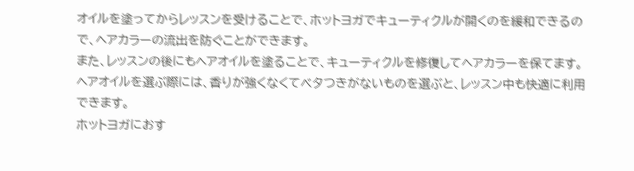オイルを塗ってからレッスンを受けることで、ホットヨガでキューティクルが開くのを緩和できるので、ヘアカラーの流出を防ぐことができます。
また、レッスンの後にもヘアオイルを塗ることで、キューティクルを修復してヘアカラーを保てます。
ヘアオイルを選ぶ際には、香りが強くなくてベタつきがないものを選ぶと、レッスン中も快適に利用できます。
ホットヨガにおす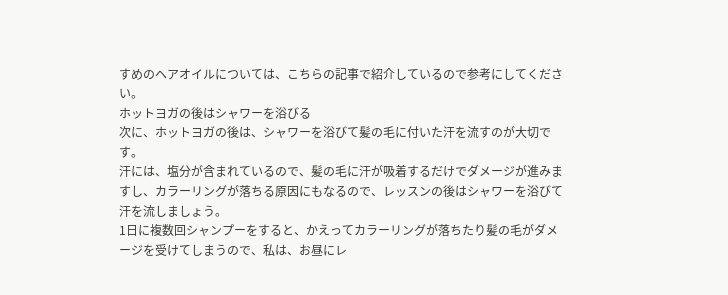すめのヘアオイルについては、こちらの記事で紹介しているので参考にしてください。
ホットヨガの後はシャワーを浴びる
次に、ホットヨガの後は、シャワーを浴びて髪の毛に付いた汗を流すのが大切です。
汗には、塩分が含まれているので、髪の毛に汗が吸着するだけでダメージが進みますし、カラーリングが落ちる原因にもなるので、レッスンの後はシャワーを浴びて汗を流しましょう。
1日に複数回シャンプーをすると、かえってカラーリングが落ちたり髪の毛がダメージを受けてしまうので、私は、お昼にレ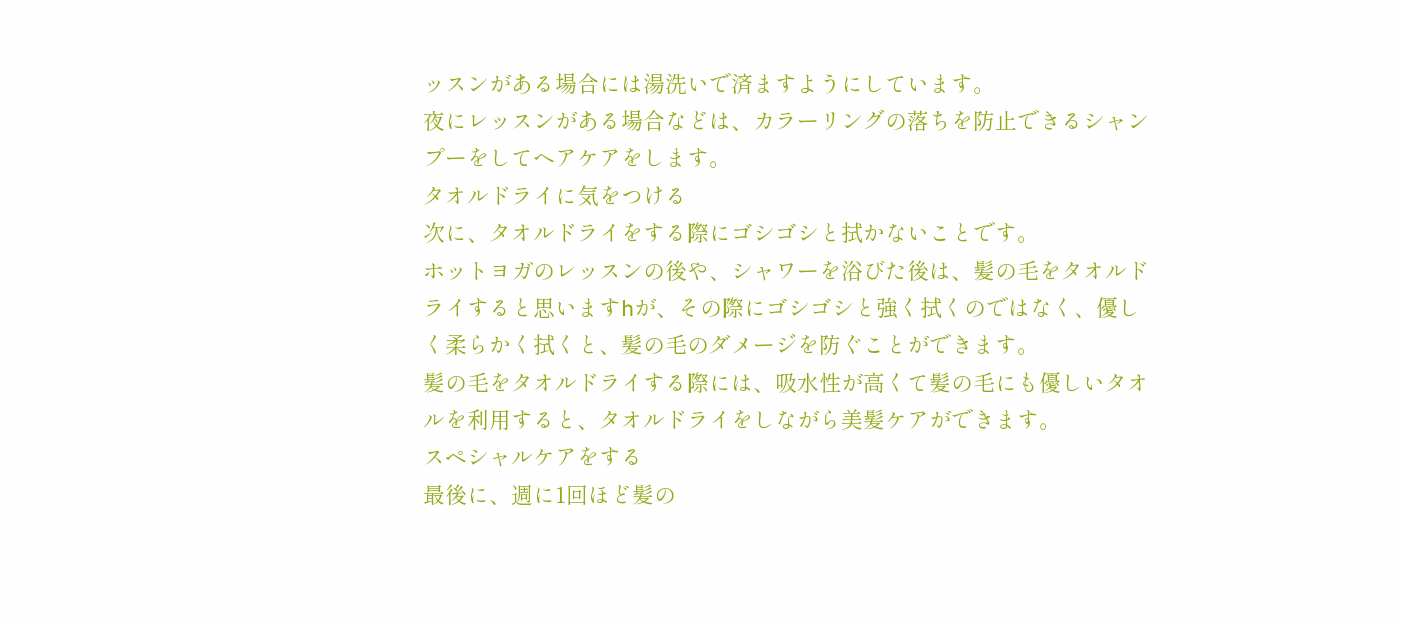ッスンがある場合には湯洗いで済ますようにしています。
夜にレッスンがある場合などは、カラーリングの落ちを防止できるシャンプーをしてヘアケアをします。
タオルドライに気をつける
次に、タオルドライをする際にゴシゴシと拭かないことです。
ホットヨガのレッスンの後や、シャワーを浴びた後は、髪の毛をタオルドライすると思いますhが、その際にゴシゴシと強く拭くのではなく、優しく柔らかく拭くと、髪の毛のダメージを防ぐことができます。
髪の毛をタオルドライする際には、吸水性が高くて髪の毛にも優しいタオルを利用すると、タオルドライをしながら美髪ケアができます。
スペシャルケアをする
最後に、週に1回ほど髪の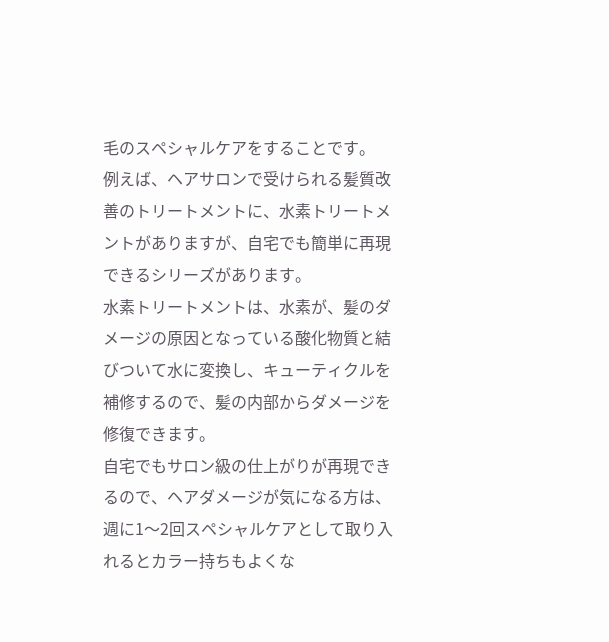毛のスペシャルケアをすることです。
例えば、ヘアサロンで受けられる髪質改善のトリートメントに、水素トリートメントがありますが、自宅でも簡単に再現できるシリーズがあります。
水素トリートメントは、水素が、髪のダメージの原因となっている酸化物質と結びついて水に変換し、キューティクルを補修するので、髪の内部からダメージを修復できます。
自宅でもサロン級の仕上がりが再現できるので、ヘアダメージが気になる方は、週に1〜2回スペシャルケアとして取り入れるとカラー持ちもよくな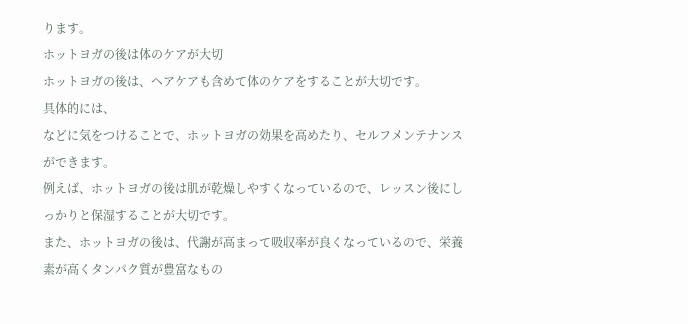ります。
ホットヨガの後は体のケアが大切
ホットヨガの後は、ヘアケアも含めて体のケアをすることが大切です。
具体的には、
などに気をつけることで、ホットヨガの効果を高めたり、セルフメンテナンスができます。
例えば、ホットヨガの後は肌が乾燥しやすくなっているので、レッスン後にしっかりと保湿することが大切です。
また、ホットヨガの後は、代謝が高まって吸収率が良くなっているので、栄養素が高くタンパク質が豊富なもの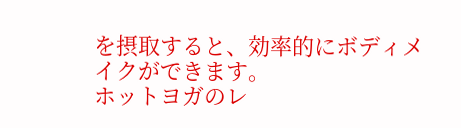を摂取すると、効率的にボディメイクができます。
ホットヨガのレ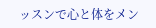ッスンで心と体をメン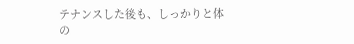テナンスした後も、しっかりと体の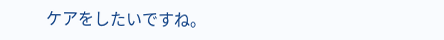ケアをしたいですね。